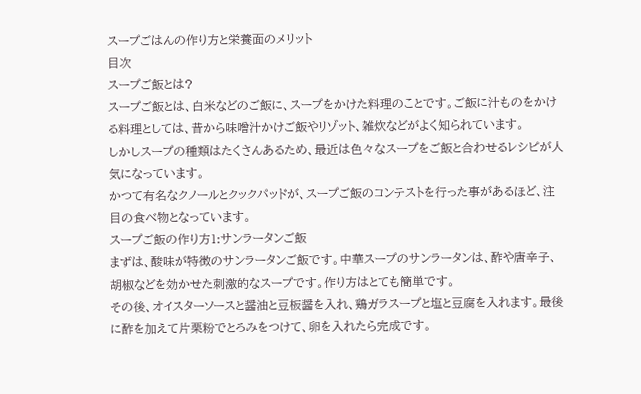スープごはんの作り方と栄養面のメリット
目次
スープご飯とは?
スープご飯とは、白米などのご飯に、スープをかけた料理のことです。ご飯に汁ものをかける料理としては、昔から味噌汁かけご飯やリゾット、雑炊などがよく知られています。
しかしスープの種類はたくさんあるため、最近は色々なスープをご飯と合わせるレシピが人気になっています。
かつて有名なクノールとクックパッドが、スープご飯のコンテストを行った事があるほど、注目の食べ物となっています。
スープご飯の作り方1:サンラータンご飯
まずは、酸味が特徴のサンラータンご飯です。中華スープのサンラータンは、酢や唐辛子、胡椒などを効かせた刺激的なスープです。作り方はとても簡単です。
その後、オイスターソースと醤油と豆板醤を入れ、鶏ガラスープと塩と豆腐を入れます。最後に酢を加えて片栗粉でとろみをつけて、卵を入れたら完成です。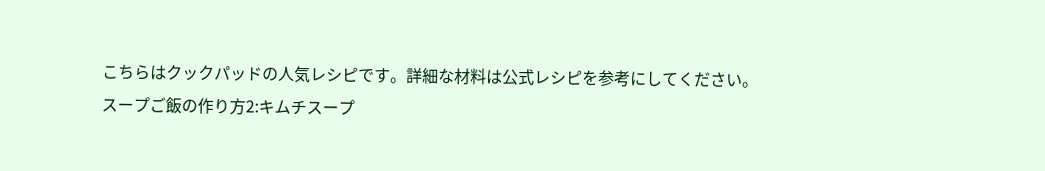こちらはクックパッドの人気レシピです。詳細な材料は公式レシピを参考にしてください。
スープご飯の作り方2:キムチスープ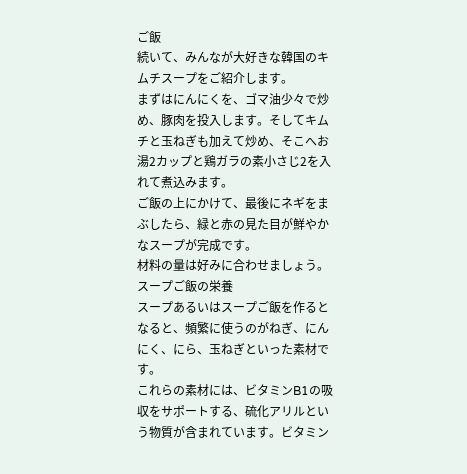ご飯
続いて、みんなが大好きな韓国のキムチスープをご紹介します。
まずはにんにくを、ゴマ油少々で炒め、豚肉を投入します。そしてキムチと玉ねぎも加えて炒め、そこへお湯2カップと鶏ガラの素小さじ2を入れて煮込みます。
ご飯の上にかけて、最後にネギをまぶしたら、緑と赤の見た目が鮮やかなスープが完成です。
材料の量は好みに合わせましょう。
スープご飯の栄養
スープあるいはスープご飯を作るとなると、頻繁に使うのがねぎ、にんにく、にら、玉ねぎといった素材です。
これらの素材には、ビタミンB1の吸収をサポートする、硫化アリルという物質が含まれています。ビタミン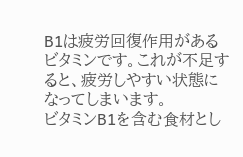B1は疲労回復作用があるビタミンです。これが不足すると、疲労しやすい状態になってしまいます。
ビタミンB1を含む食材とし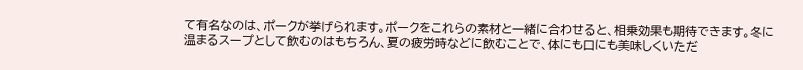て有名なのは、ポークが挙げられます。ポークをこれらの素材と一緒に合わせると、相乗効果も期待できます。冬に温まるスープとして飲むのはもちろん、夏の疲労時などに飲むことで、体にも口にも美味しくいただ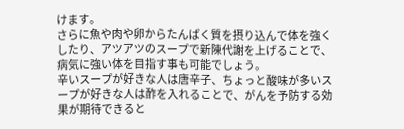けます。
さらに魚や肉や卵からたんぱく質を摂り込んで体を強くしたり、アツアツのスープで新陳代謝を上げることで、病気に強い体を目指す事も可能でしょう。
辛いスープが好きな人は唐辛子、ちょっと酸味が多いスープが好きな人は酢を入れることで、がんを予防する効果が期待できると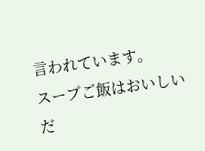言われています。
スープご飯はおいしいだ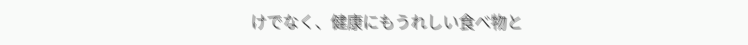けでなく、健康にもうれしい食べ物と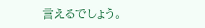言えるでしょう。